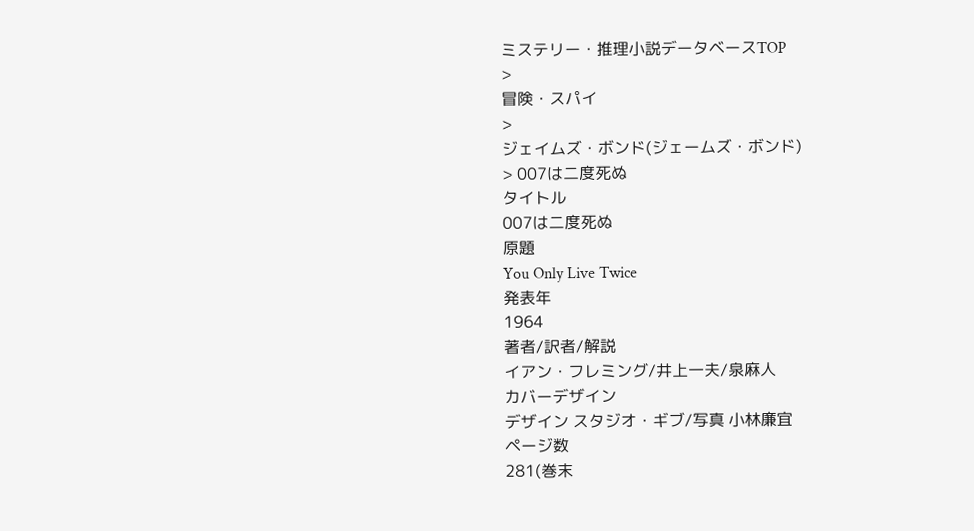ミステリー・推理小説データベースTOP
>
冒険・スパイ
>
ジェイムズ・ボンド(ジェームズ・ボンド)
> 007は二度死ぬ
タイトル
007は二度死ぬ
原題
You Only Live Twice
発表年
1964
著者/訳者/解説
イアン・フレミング/井上一夫/泉麻人
カバーデザイン
デザイン スタジオ・ギブ/写真 小林廉宜
ページ数
281(巻末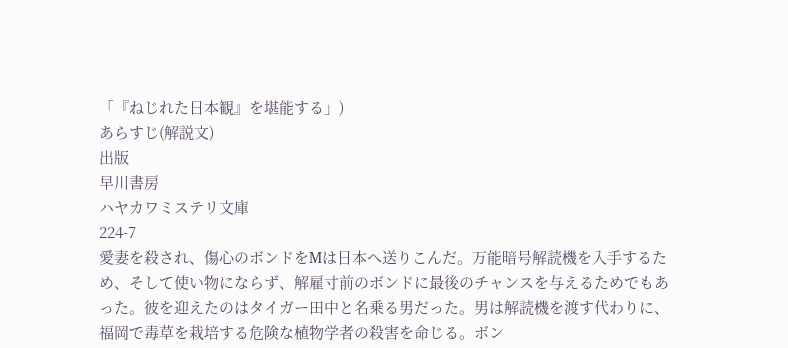「『ねじれた日本観』を堪能する」)
あらすじ(解説文)
出版
早川書房
ハヤカワミステリ文庫
224-7
愛妻を殺され、傷心のボンドをMは日本へ送りこんだ。万能暗号解読機を入手するため、そして使い物にならず、解雇寸前のボンドに最後のチャンスを与えるためでもあった。彼を迎えたのはタイガー田中と名乗る男だった。男は解読機を渡す代わりに、福岡で毒草を栽培する危険な植物学者の殺害を命じる。ボン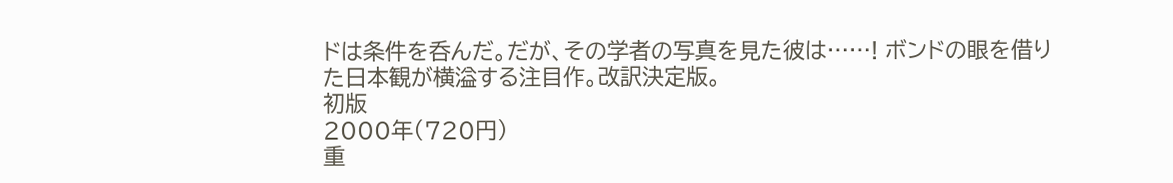ドは条件を呑んだ。だが、その学者の写真を見た彼は……! ボンドの眼を借りた日本観が横溢する注目作。改訳決定版。
初版
2000年(720円)
重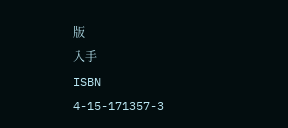版
入手
ISBN
4-15-171357-3